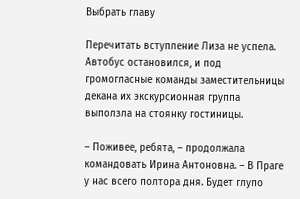Выбрать главу

Перечитать вступление Лиза не успела. Автобус остановился, и под громогласные команды заместительницы декана их экскурсионная группа выползла на стоянку гостиницы.

– Поживее, ребята, – продолжала командовать Ирина Антоновна. – В Праге у нас всего полтора дня. Будет глупо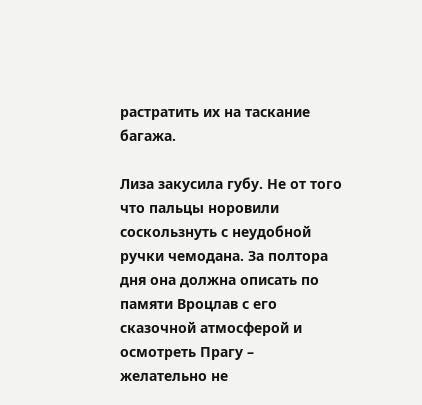растратить их на таскание багажа.

Лиза закусила губу. Не от того что пальцы норовили соскользнуть с неудобной ручки чемодана. За полтора дня она должна описать по памяти Вроцлав с его сказочной атмосферой и осмотреть Прагу – желательно не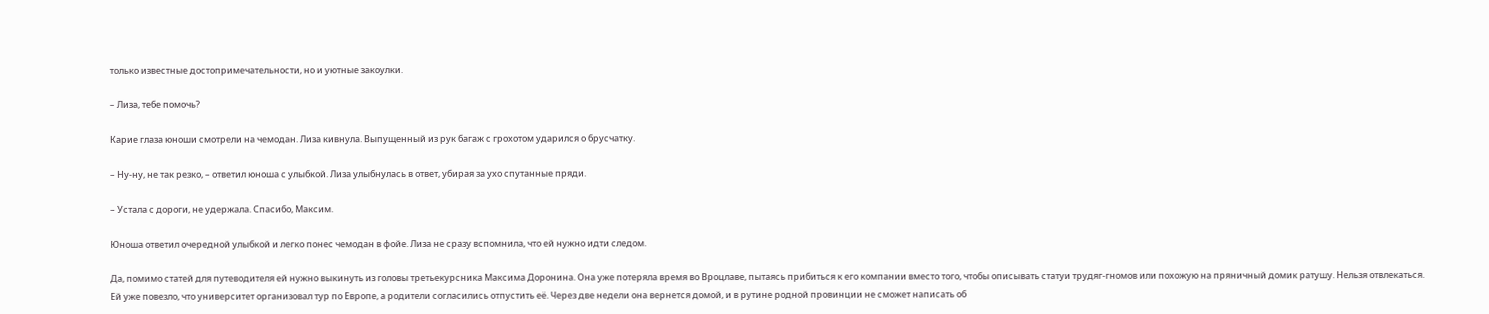только известные достопримечательности, но и уютные закоулки.

– Лиза, тебе помочь?

Карие глаза юноши смотрели на чемодан. Лиза кивнула. Выпущенный из рук багаж с грохотом ударился о брусчатку.

– Ну-ну, не так резко, – ответил юноша с улыбкой. Лиза улыбнулась в ответ, убирая за ухо спутанные пряди.

– Устала с дороги, не удержала. Спасибо, Максим.

Юноша ответил очередной улыбкой и легко понес чемодан в фойе. Лиза не сразу вспомнила, что ей нужно идти следом.

Да, помимо статей для путеводителя ей нужно выкинуть из головы третьекурсника Максима Доронина. Она уже потеряла время во Вроцлаве, пытаясь прибиться к его компании вместо того, чтобы описывать статуи трудяг-гномов или похожую на пряничный домик ратушу. Нельзя отвлекаться. Ей уже повезло, что университет организовал тур по Европе, а родители согласились отпустить её. Через две недели она вернется домой, и в рутине родной провинции не сможет написать об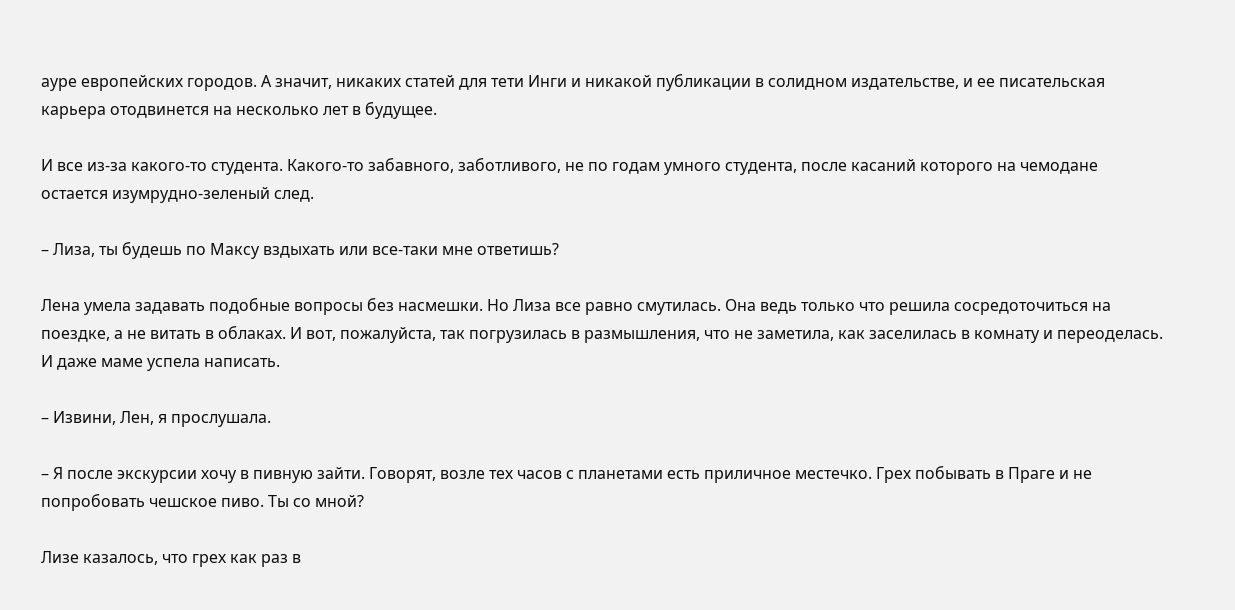ауре европейских городов. А значит, никаких статей для тети Инги и никакой публикации в солидном издательстве, и ее писательская карьера отодвинется на несколько лет в будущее.

И все из-за какого-то студента. Какого-то забавного, заботливого, не по годам умного студента, после касаний которого на чемодане остается изумрудно-зеленый след.

– Лиза, ты будешь по Максу вздыхать или все-таки мне ответишь?

Лена умела задавать подобные вопросы без насмешки. Но Лиза все равно смутилась. Она ведь только что решила сосредоточиться на поездке, а не витать в облаках. И вот, пожалуйста, так погрузилась в размышления, что не заметила, как заселилась в комнату и переоделась. И даже маме успела написать.

– Извини, Лен, я прослушала.

– Я после экскурсии хочу в пивную зайти. Говорят, возле тех часов с планетами есть приличное местечко. Грех побывать в Праге и не попробовать чешское пиво. Ты со мной?

Лизе казалось, что грех как раз в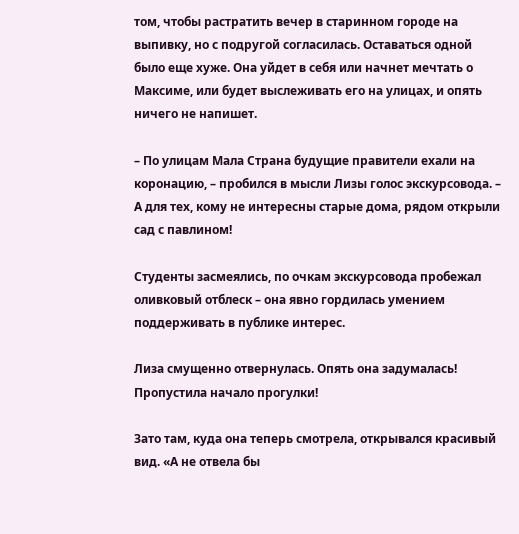том, чтобы растратить вечер в старинном городе на выпивку, но с подругой согласилась. Оставаться одной было еще хуже. Она уйдет в себя или начнет мечтать о Максиме, или будет выслеживать его на улицах, и опять ничего не напишет.

– По улицам Мала Страна будущие правители ехали на коронацию, – пробился в мысли Лизы голос экскурсовода. – А для тех, кому не интересны старые дома, рядом открыли сад с павлином!

Студенты засмеялись, по очкам экскурсовода пробежал оливковый отблеск – она явно гордилась умением поддерживать в публике интерес.

Лиза смущенно отвернулась. Опять она задумалась! Пропустила начало прогулки!

Зато там, куда она теперь смотрела, открывался красивый вид. «А не отвела бы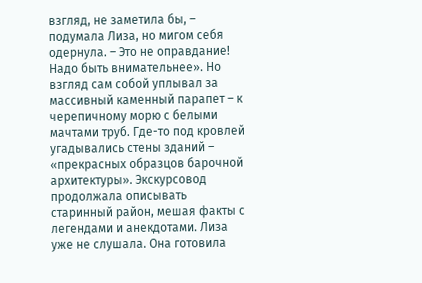взгляд, не заметила бы, – подумала Лиза, но мигом себя одернула. – Это не оправдание! Надо быть внимательнее». Но взгляд сам собой уплывал за массивный каменный парапет – к черепичному морю с белыми мачтами труб. Где-то под кровлей угадывались стены зданий – «прекрасных образцов барочной архитектуры». Экскурсовод продолжала описывать старинный район, мешая факты с легендами и анекдотами. Лиза уже не слушала. Она готовила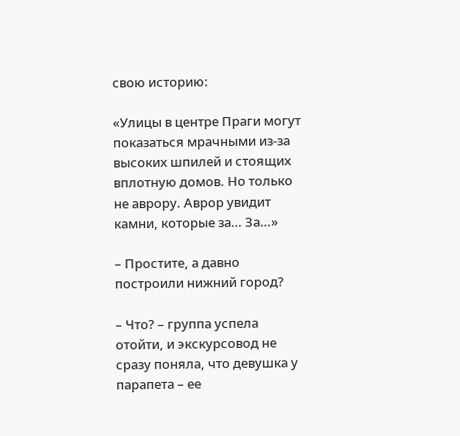свою историю:

«Улицы в центре Праги могут показаться мрачными из-за высоких шпилей и стоящих вплотную домов. Но только не аврору. Аврор увидит камни, которые за… За…»

– Простите, а давно построили нижний город?

– Что? – группа успела отойти, и экскурсовод не сразу поняла, что девушка у парапета – ее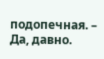подопечная. – Да, давно.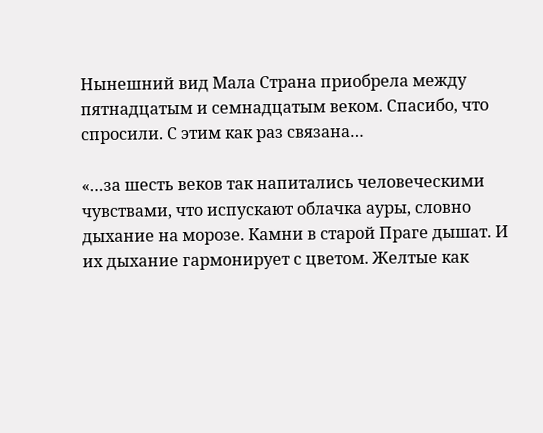Нынешний вид Мала Страна приобрела между пятнадцатым и семнадцатым веком. Спасибо, что спросили. С этим как раз связана…

«…за шесть веков так напитались человеческими чувствами, что испускают облачка ауры, словно дыхание на морозе. Камни в старой Праге дышат. И их дыхание гармонирует с цветом. Желтые как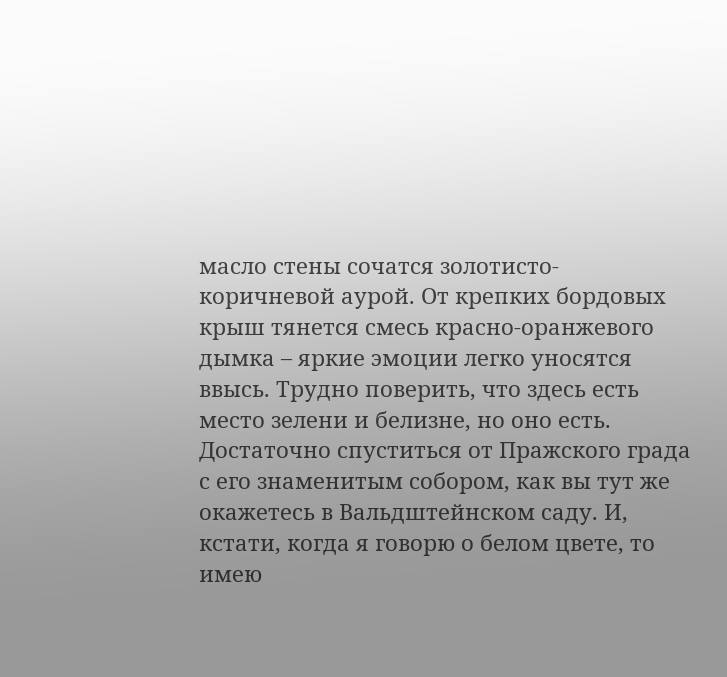масло стены сочатся золотисто-коричневой аурой. От крепких бордовых крыш тянется смесь красно-оранжевого дымка – яркие эмоции легко уносятся ввысь. Трудно поверить, что здесь есть место зелени и белизне, но оно есть. Достаточно спуститься от Пражского града с его знаменитым собором, как вы тут же окажетесь в Вальдштейнском саду. И, кстати, когда я говорю о белом цвете, то имею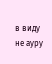в виду не ауру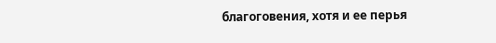благоговения, хотя и ее перья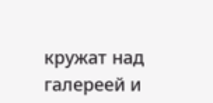кружат над галереей и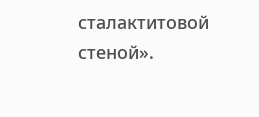сталактитовой стеной».